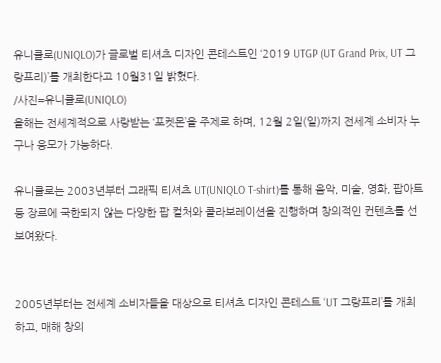유니클로(UNIQLO)가 글로벌 티셔츠 디자인 콘테스트인 ‘2019 UTGP (UT Grand Prix, UT 그랑프리)’를 개최한다고 10월31일 밝혔다.
/사진=유니클로(UNIQLO)
올해는 전세계적으로 사랑받는 ‘포켓몬’을 주제로 하며, 12월 2일(일)까지 전세계 소비자 누구나 응모가 가능하다.

유니클로는 2003년부터 그래픽 티셔츠 UT(UNIQLO T-shirt)를 통해 음악, 미술, 영화, 팝아트 등 장르에 국한되지 않는 다양한 팝 컬처와 콜라보레이션을 진행하며 창의적인 컨텐츠를 선보여왔다.


2005년부터는 전세계 소비자들을 대상으로 티셔츠 디자인 콘테스트 ‘UT 그랑프리’를 개최하고, 매해 창의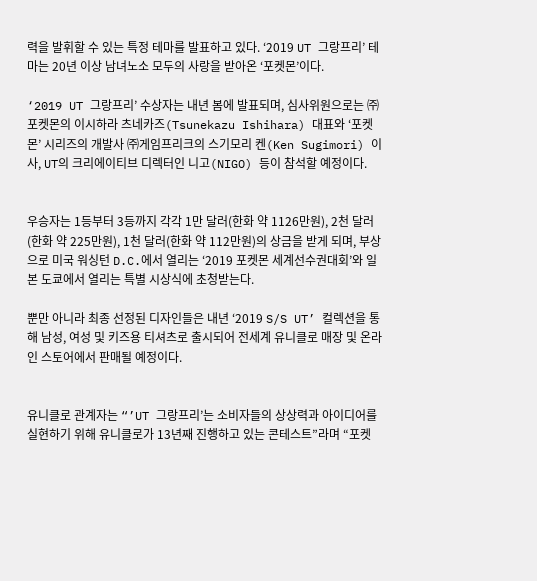력을 발휘할 수 있는 특정 테마를 발표하고 있다. ‘2019 UT 그랑프리’ 테마는 20년 이상 남녀노소 모두의 사랑을 받아온 ‘포켓몬’이다.

‘2019 UT 그랑프리’ 수상자는 내년 봄에 발표되며, 심사위원으로는 ㈜포켓몬의 이시하라 츠네카즈(Tsunekazu Ishihara) 대표와 ‘포켓몬’ 시리즈의 개발사 ㈜게임프리크의 스기모리 켄(Ken Sugimori) 이사, UT의 크리에이티브 디렉터인 니고(NIGO) 등이 참석할 예정이다.


우승자는 1등부터 3등까지 각각 1만 달러(한화 약 1126만원), 2천 달러(한화 약 225만원), 1천 달러(한화 약 112만원)의 상금을 받게 되며, 부상으로 미국 워싱턴 D.C.에서 열리는 ‘2019 포켓몬 세계선수권대회’와 일본 도쿄에서 열리는 특별 시상식에 초청받는다.

뿐만 아니라 최종 선정된 디자인들은 내년 ‘2019 S/S UT’ 컬렉션을 통해 남성, 여성 및 키즈용 티셔츠로 출시되어 전세계 유니클로 매장 및 온라인 스토어에서 판매될 예정이다.


유니클로 관계자는 “’UT 그랑프리’는 소비자들의 상상력과 아이디어를 실현하기 위해 유니클로가 13년째 진행하고 있는 콘테스트”라며 “포켓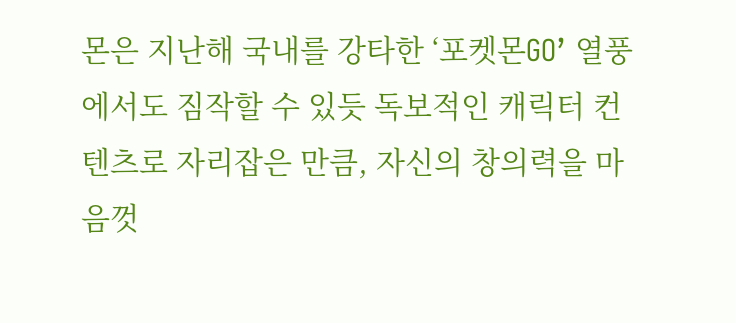몬은 지난해 국내를 강타한 ‘포켓몬GO’ 열풍에서도 짐작할 수 있듯 독보적인 캐릭터 컨텐츠로 자리잡은 만큼, 자신의 창의력을 마음껏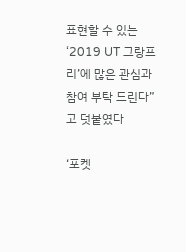표현할 수 있는 ‘2019 UT 그랑프리’에 많은 관심과 참여 부탁 드린다”고 덧붙였다

‘포켓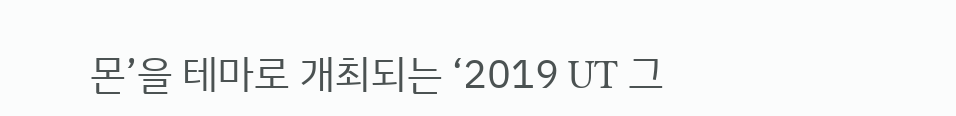몬’을 테마로 개최되는 ‘2019 UT 그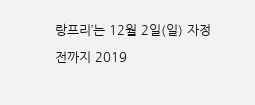랑프리’는 12월 2일(일) 자정 전까지 2019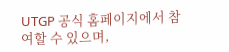UTGP 공식 홈페이지에서 참여할 수 있으며,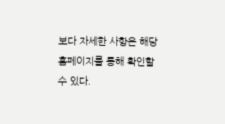보다 자세한 사항은 해당 홈페이지를 통해 확인할 수 있다.